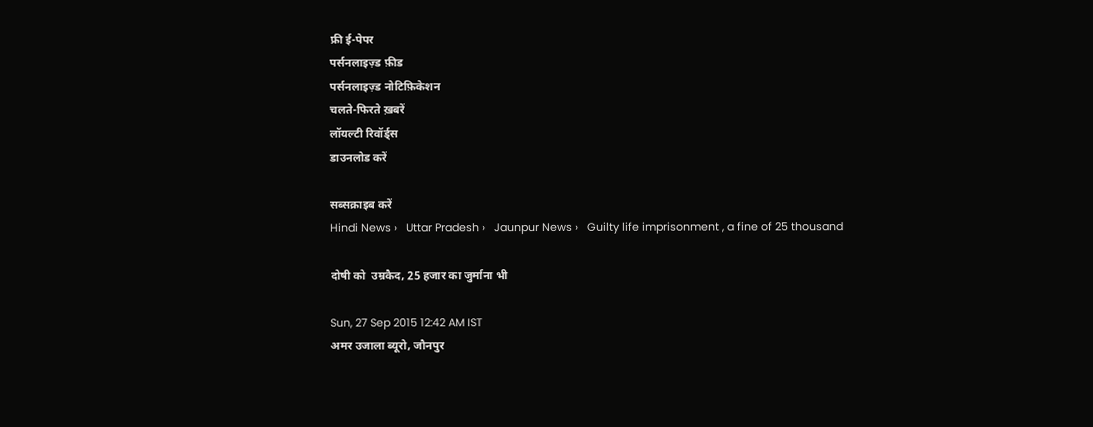फ्री ई-पेपर
पर्सनलाइज़्ड फ़ीड
पर्सनलाइज़्ड नोटिफ़िकेशन
चलते-फिरते ख़बरें
लॉयल्टी रिवॉर्ड्स
डाउनलोड करें

सब्सक्राइब करें
Hindi News ›   Uttar Pradesh ›   Jaunpur News ›   Guilty life imprisonment , a fine of 25 thousand

दोषी को  उम्रकैद, 25 हजार का जुर्माना भी

Sun, 27 Sep 2015 12:42 AM IST
अमर उजाला ब्यूरो, जौनपुर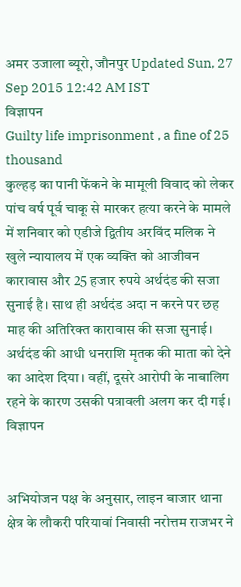अमर उजाला ब्यूरो, जौनपुर Updated Sun, 27 Sep 2015 12:42 AM IST
विज्ञापन
Guilty life imprisonment , a fine of 25 thousand
कुल्हड़ का पानी फेंकने के मामूली विवाद को लेकर पांच वर्ष पूर्व चाकू से मारकर हत्या करने के मामले में शनिवार को एडीजे द्वितीय अरविंद मलिक ने खुले न्यायालय में एक व्यक्ति को आजीवन कारावास और 25 हजार रुपये अर्थदंड की सजा सुनाई है। साथ ही अर्थदंड अदा न करने पर छह माह की अतिरिक्त कारावास की सजा सुनाई। अर्थदंड की आधी धनराशि मृतक की माता को देने का आदेश दिया। वहीं, दूसरे आरोपी के नाबालिग रहने के कारण उसकी पत्रावली अलग कर दी गई।
विज्ञापन


अभियोजन पक्ष के अनुसार, लाइन बाजार थाना क्षेत्र के लौकरी परियावां निवासी नरोत्तम राजभर ने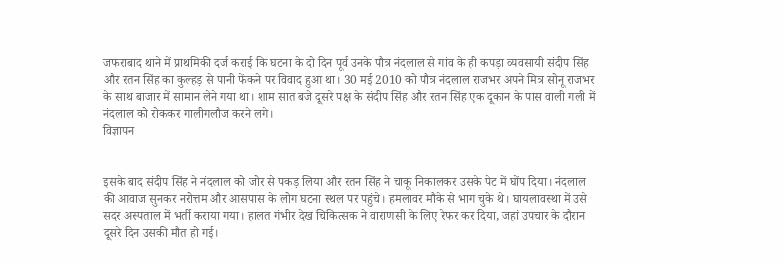जफराबाद थाने में प्राथमिकी दर्ज कराई कि घटना के दो दिन पूर्व उनके पौत्र नंदलाल से गांव के ही कपड़ा व्यवसायी संदीप सिंह और रतन सिंह का कुल्हड़ से पानी फेंकने पर विवाद हुआ था। 30 मई 2010 को पौत्र नंदलाल राजभर अपने मित्र सोनू राजभर के साथ बाजार में सामान लेने गया था। शाम सात बजे दूसरे पक्ष के संदीप सिंह और रतन सिंह एक दूकान के पास वाली गली में नंदलाल को रोककर गालीगलौज करने लगे।
विज्ञापन


इसके बाद संदीप सिंह ने नंदलाल को जोर से पकड़ लिया और रतन सिंह ने चाकू निकालकर उसके पेट में घोंप दिया। नंदलाल की आवाज सुनकर नरोत्तम और आसपास के लोग घटना स्थल पर पहुंचे। हमलावर मौके से भाग चुके थे। घायलावस्था में उसे सदर अस्पताल में भर्ती कराया गया। हालत गंभीर देख चिकित्सक ने वाराणसी के लिए रेफर कर दिया, जहां उपचार के दौरान दूसरे दिन उसकी मौत हो गई।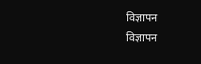विज्ञापन
विज्ञापन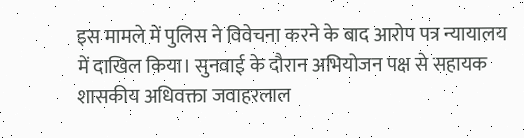इस मामले में पुलिस ने विवेचना करने के बाद आरोप पत्र न्यायालय में दाखिल किया। सुनवाई के दौरान अभियोजन पक्ष से सहायक शासकीय अधिवक्ता जवाहरलाल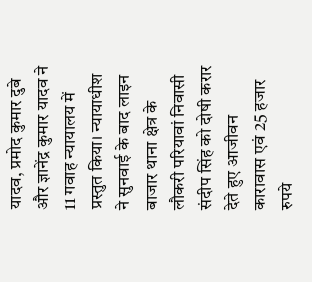यादव, प्रमोद कुमार दुबे और ज्ञानेंद्र कुमार यादव ने 11 गवाह न्यायालय में प्रस्तुत किया। न्यायाधीश ने सुनवाई के बाद लाइन बाजार थाना क्षेत्र के लौकरी परियावां निवासी संदीप सिंह को दोषी करार देते हुए आजीवन कारावास एवं 25 हजार रुपये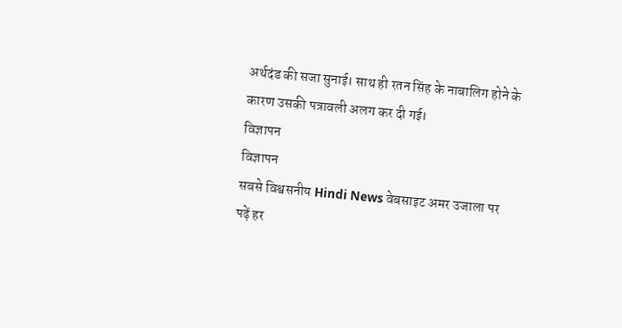अर्थदंड की सजा सुनाई। साथ ही रतन सिंह के नाबालिग होने के कारण उसकी पत्रावली अलग कर दी गई।
विज्ञापन
विज्ञापन
सबसे विश्वसनीय Hindi News वेबसाइट अमर उजाला पर पढ़ें हर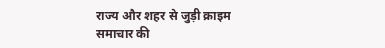राज्य और शहर से जुड़ी क्राइम समाचार की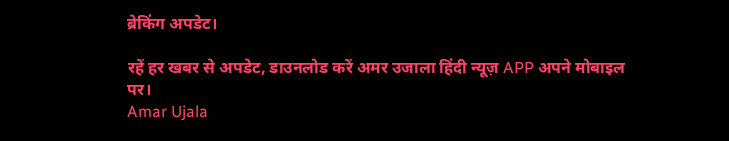ब्रेकिंग अपडेट।

रहें हर खबर से अपडेट, डाउनलोड करें अमर उजाला हिंदी न्यूज़ APP अपने मोबाइल पर।
Amar Ujala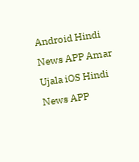Android Hindi News APP Amar Ujala iOS Hindi News APP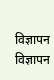विज्ञापन
विज्ञापन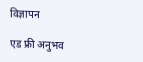विज्ञापन

एड फ्री अनुभव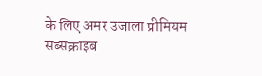के लिए अमर उजाला प्रीमियम सब्सक्राइब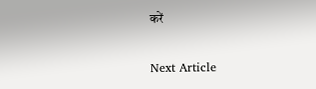करें

Next Article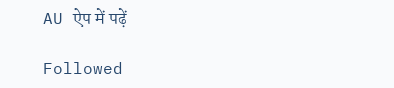AU ऐप में पढ़ें

Followed